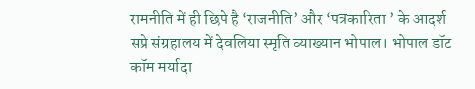रामनीति में ही छिपे है ‘राजनीति’ और ‘पत्रकारिता ’ के आदर्श
सप्रे संग्रहालय में देवलिया स्मृति व्याख्यान भोपाल। भोपाल डॉट कॉम मर्यादा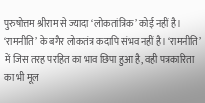पुरुषोत्तम श्रीराम से ज्यादा ‘लोकतांत्रिक’ कोई नहीं है। ‘रामनीति’ के बगैर लोकतंत्र कदापि संभव नहीं है। ‘रामनीति’ में जिस तरह परहित का भाव छिपा हुआ है, वही पत्रकारिता का भी मूल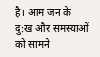है। आम जन के दु:ख और समस्याओं को सामने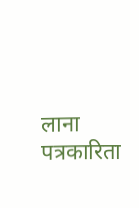लाना पत्रकारिता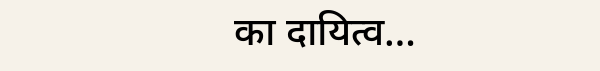का दायित्व…